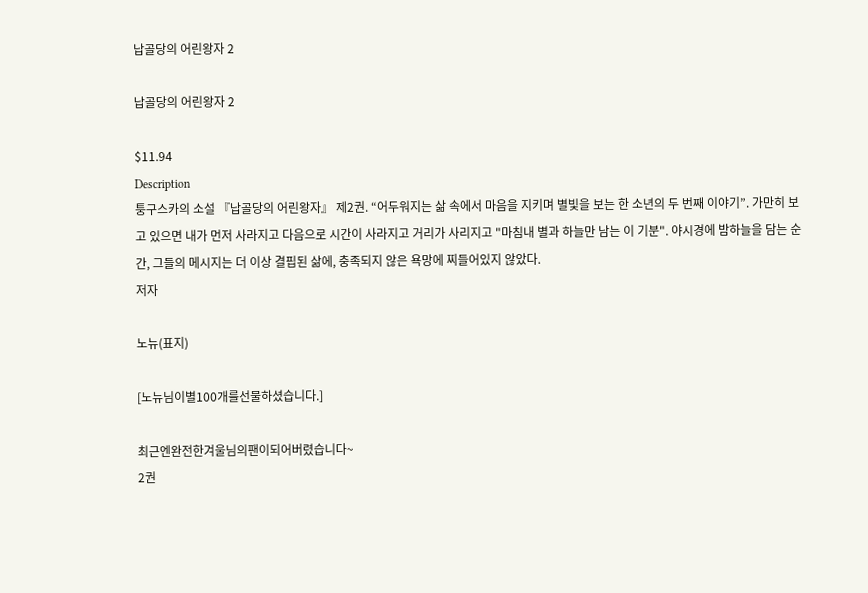납골당의 어린왕자 2

납골당의 어린왕자 2

$11.94
Description
퉁구스카의 소설 『납골당의 어린왕자』 제2권. “어두워지는 삶 속에서 마음을 지키며 별빛을 보는 한 소년의 두 번째 이야기”. 가만히 보고 있으면 내가 먼저 사라지고 다음으로 시간이 사라지고 거리가 사리지고 "마침내 별과 하늘만 남는 이 기분". 야시경에 밤하늘을 담는 순간, 그들의 메시지는 더 이상 결핍된 삶에, 충족되지 않은 욕망에 찌들어있지 않았다.
저자

노뉴(표지)

[노뉴님이별100개를선물하셨습니다.]

최근엔완전한겨울님의팬이되어버렸습니다~
2권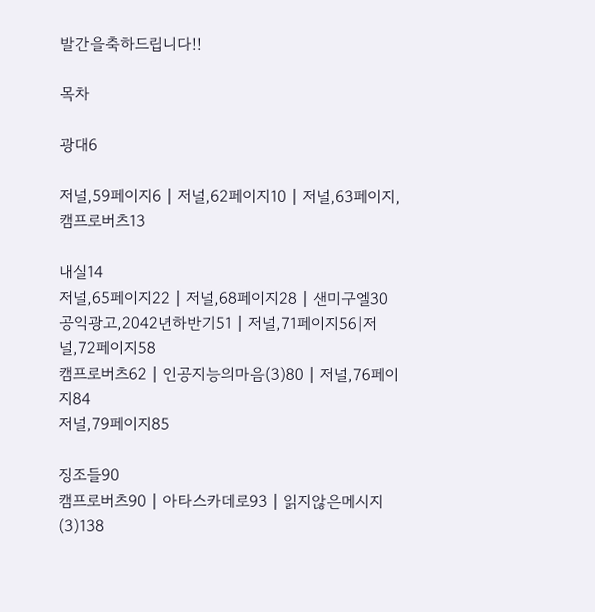발간을축하드립니다!!

목차

광대6

저널,59페이지6┃저널,62페이지10┃저널,63페이지,캠프로버츠13

내실14
저널,65페이지22┃저널,68페이지28┃샌미구엘30
공익광고,2042년하반기51┃저널,71페이지56|저널,72페이지58
캠프로버츠62┃인공지능의마음(3)80┃저널,76페이지84
저널,79페이지85

징조들90
캠프로버츠90┃아타스카데로93┃읽지않은메시지(3)138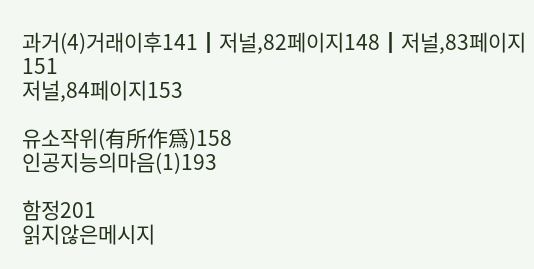과거(4)거래이후141┃저널,82페이지148┃저널,83페이지151
저널,84페이지153

유소작위(有所作爲)158
인공지능의마음(1)193

함정201
읽지않은메시지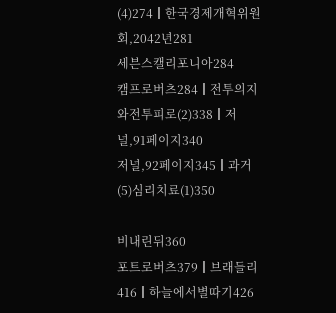(4)274┃한국경제개혁위원회,2042년281
세븐스캘리포니아284
캠프로버츠284┃전투의지와전투피로(2)338┃저널,91페이지340
저널,92페이지345┃과거(5)심리치료(1)350

비내린뒤360
포트로버츠379┃브래들리416┃하늘에서별따기426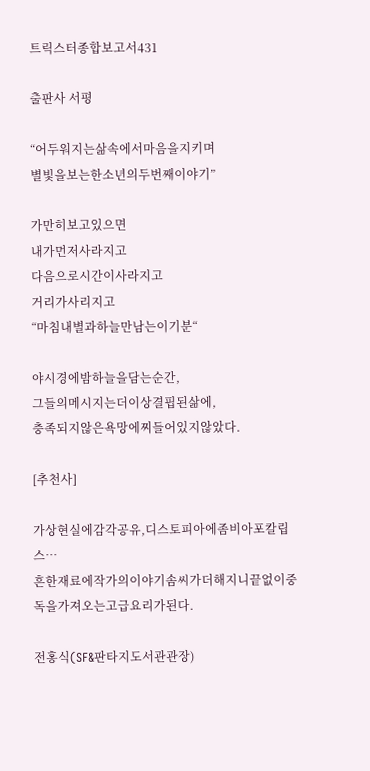트릭스터종합보고서431

출판사 서평

“어두워지는삶속에서마음을지키며
별빛을보는한소년의두번째이야기”

가만히보고있으면
내가먼저사라지고
다음으로시간이사라지고
거리가사리지고
“마침내별과하늘만남는이기분“

야시경에밤하늘을담는순간,
그들의메시지는더이상결핍된삶에,
충족되지않은욕망에찌들어있지않았다.

[추천사]

가상현실에감각공유,디스토피아에좀비아포칼립스…
흔한재료에작가의이야기솜씨가더해지니끝없이중독을가져오는고급요리가된다.

전홍식(SF&판타지도서관관장)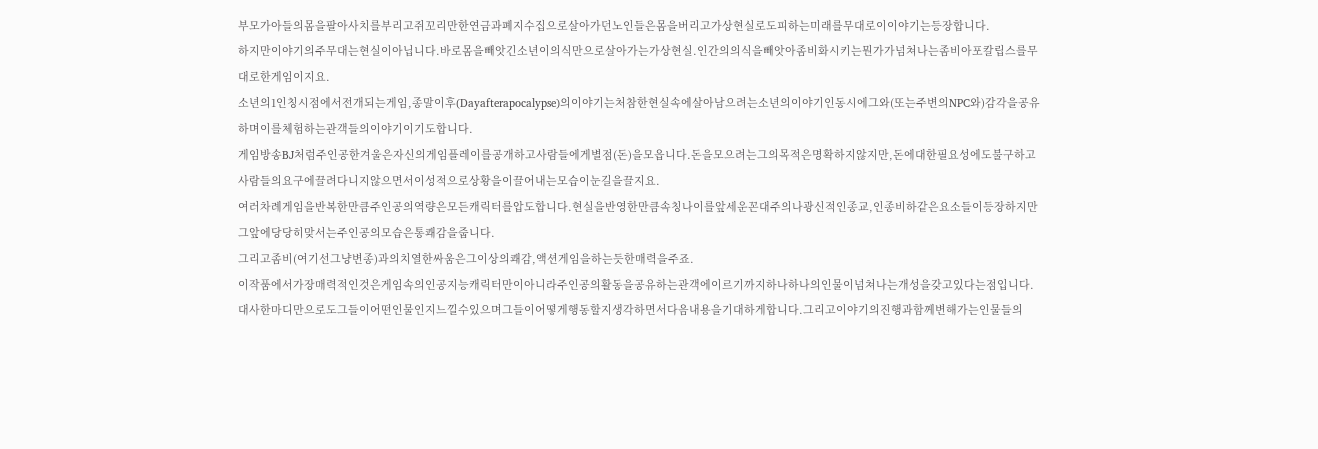부모가아들의몸을팔아사치를부리고쥐꼬리만한연금과폐지수집으로살아가던노인들은몸을버리고가상현실로도피하는미래를무대로이이야기는등장합니다.
하지만이야기의주무대는현실이아닙니다.바로몸을빼앗긴소년이의식만으로살아가는가상현실.인간의의식을빼앗아좀비화시키는뭔가가넘쳐나는좀비아포칼립스를무대로한게임이지요.
소년의1인칭시점에서전개되는게임,종말이후(Dayafterapocalypse)의이야기는처참한현실속에살아남으려는소년의이야기인동시에그와(또는주변의NPC와)감각을공유하며이를체험하는관객들의이야기이기도합니다.
게임방송BJ처럼주인공한겨울은자신의게임플레이를공개하고사람들에게별점(돈)을모읍니다.돈을모으려는그의목적은명확하지않지만,돈에대한필요성에도불구하고사람들의요구에끌려다니지않으면서이성적으로상황을이끌어내는모습이눈길을끌지요.
여러차례게임을반복한만큼주인공의역량은모든캐릭터를압도합니다.현실을반영한만큼속칭나이를앞세운꼰대주의나광신적인종교,인종비하같은요소들이등장하지만그앞에당당히맞서는주인공의모습은통쾌감을줍니다.
그리고좀비(여기선그냥변종)과의치열한싸움은그이상의쾌감,액션게임을하는듯한매력을주죠.
이작품에서가장매력적인것은게임속의인공지능캐릭터만이아니라주인공의활동을공유하는관객에이르기까지하나하나의인물이넘쳐나는개성을갖고있다는점입니다.
대사한마디만으로도그들이어떤인물인지느낄수있으며그들이어떻게행동할지생각하면서다음내용을기대하게합니다.그리고이야기의진행과함께변해가는인물들의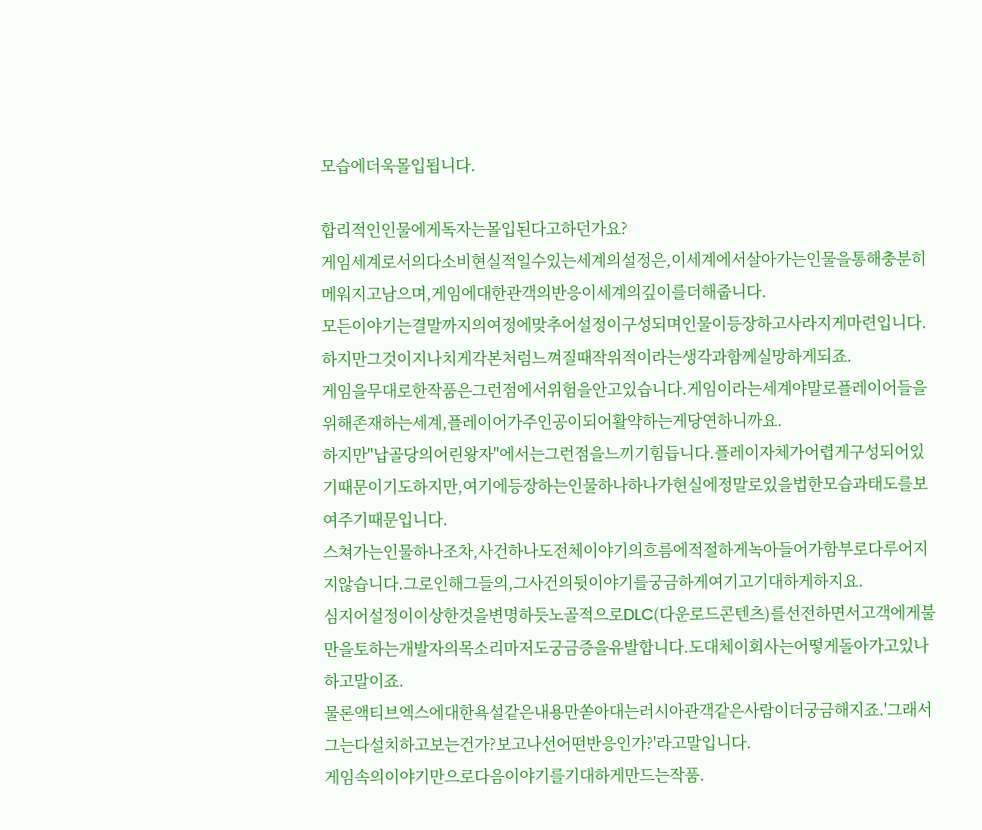모습에더욱몰입됩니다.

합리적인인물에게독자는몰입된다고하던가요?
게임세계로서의다소비현실적일수있는세계의설정은,이세계에서살아가는인물을통해충분히메워지고남으며,게임에대한관객의반응이세계의깊이를더해줍니다.
모든이야기는결말까지의여정에맞추어설정이구성되며인물이등장하고사라지게마련입니다.하지만그것이지나치게각본처럼느껴질때작위적이라는생각과함께실망하게되죠.
게임을무대로한작품은그런점에서위험을안고있습니다.게임이라는세계야말로플레이어들을위해존재하는세계,플레이어가주인공이되어활약하는게당연하니까요.
하지만"납골당의어린왕자"에서는그런점을느끼기힘듭니다.플레이자체가어렵게구성되어있기때문이기도하지만,여기에등장하는인물하나하나가현실에정말로있을법한모습과태도를보여주기때문입니다.
스쳐가는인물하나조차,사건하나도전체이야기의흐름에적절하게녹아들어가함부로다루어지지않습니다.그로인해그들의,그사건의뒷이야기를궁금하게여기고기대하게하지요.
심지어설정이이상한것을변명하듯노골적으로DLC(다운로드콘텐츠)를선전하면서고객에게불만을토하는개발자의목소리마저도궁금증을유발합니다.도대체이회사는어떻게돌아가고있나하고말이죠.
물론액티브엑스에대한욕설같은내용만쏟아대는러시아관객같은사람이더궁금해지죠.'그래서그는다설치하고보는건가?보고나선어떤반응인가?'라고말입니다.
게임속의이야기만으로다음이야기를기대하게만드는작품.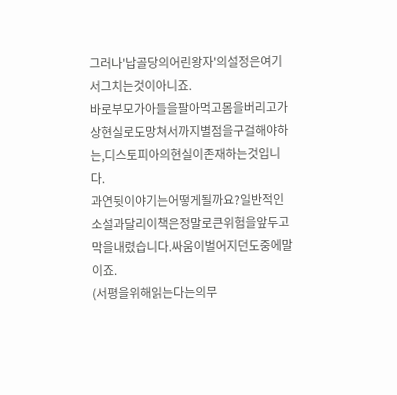그러나'납골당의어린왕자'의설정은여기서그치는것이아니죠.
바로부모가아들을팔아먹고몸을버리고가상현실로도망쳐서까지별점을구걸해야하는,디스토피아의현실이존재하는것입니다.
과연뒷이야기는어떻게될까요?일반적인소설과달리이책은정말로큰위험을앞두고막을내렸습니다.싸움이벌어지던도중에말이죠.
(서평을위해읽는다는의무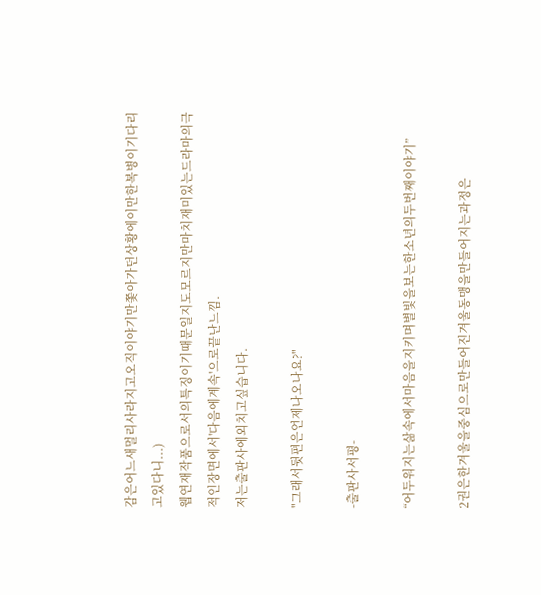감은어느새멀리사라지고오직이야기만쫓아가던상황에이만한복병이기다리고있다니...)
웹연재작품으로서의특징이기때문일지도모르지만마치재미있는드라마의극적인장면에서'다음에계속'으로끝난느낌.
저는출판사에외치고싶습니다.

"그래서뒷편은언제나오나요?"

-출판사서평-

“어두워지는삶속에서마음을지키며별빛을보는한소년의두번째이야기”

2권은한겨울을중심으로만들어진겨울동맹을만들어지는과정은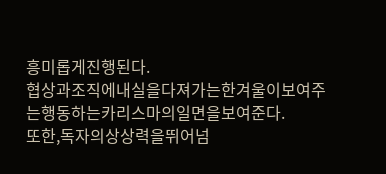흥미롭게진행된다.
협상과조직에내실을다져가는한겨울이보여주는행동하는카리스마의일면을보여준다.
또한,독자의상상력을뛰어넘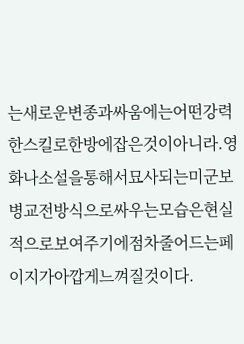는새로운변종과싸움에는어떤강력한스킬로한방에잡은것이아니라.영화나소설을통해서묘사되는미군보병교전방식으로싸우는모습은현실적으로보여주기에점차줄어드는페이지가아깝게느껴질것이다.